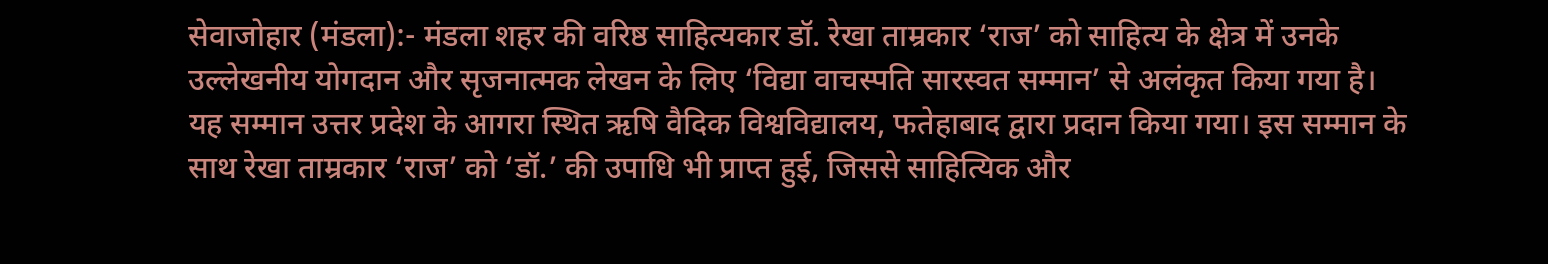सेवाजोहार (मंडला):- मंडला शहर की वरिष्ठ साहित्यकार डॉ. रेखा ताम्रकार ‘राज’ को साहित्य के क्षेत्र में उनके उल्लेखनीय योगदान और सृजनात्मक लेखन के लिए ‘विद्या वाचस्पति सारस्वत सम्मान’ से अलंकृत किया गया है। यह सम्मान उत्तर प्रदेश के आगरा स्थित ऋषि वैदिक विश्वविद्यालय, फतेहाबाद द्वारा प्रदान किया गया। इस सम्मान के साथ रेखा ताम्रकार ‘राज’ को ‘डॉ.’ की उपाधि भी प्राप्त हुई, जिससे साहित्यिक और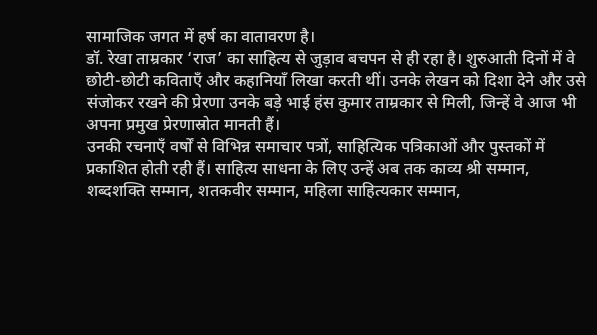सामाजिक जगत में हर्ष का वातावरण है।
डॉ. रेखा ताम्रकार ‘राज’ का साहित्य से जुड़ाव बचपन से ही रहा है। शुरुआती दिनों में वे छोटी-छोटी कविताएँ और कहानियाँ लिखा करती थीं। उनके लेखन को दिशा देने और उसे संजोकर रखने की प्रेरणा उनके बड़े भाई हंस कुमार ताम्रकार से मिली, जिन्हें वे आज भी अपना प्रमुख प्रेरणास्रोत मानती हैं।
उनकी रचनाएँ वर्षों से विभिन्न समाचार पत्रों, साहित्यिक पत्रिकाओं और पुस्तकों में प्रकाशित होती रही हैं। साहित्य साधना के लिए उन्हें अब तक काव्य श्री सम्मान, शब्दशक्ति सम्मान, शतकवीर सम्मान, महिला साहित्यकार सम्मान,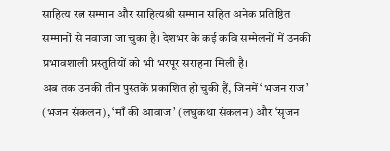साहित्य रत्न सम्मान और साहित्यश्री सम्मान सहित अनेक प्रतिष्ठित सम्मानों से नवाजा जा चुका है। देशभर के कई कवि सम्मेलनों में उनकी प्रभावशाली प्रस्तुतियों को भी भरपूर सराहना मिली है।
अब तक उनकी तीन पुस्तकें प्रकाशित हो चुकी हैं, जिनमें ‘भजन राज’ (भजन संकलन), ‘माँ की आवाज’ (लघुकथा संकलन) और ‘सृजन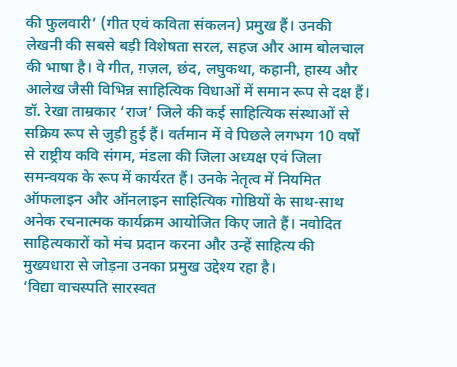की फुलवारी’ (गीत एवं कविता संकलन) प्रमुख हैं। उनकी लेखनी की सबसे बड़ी विशेषता सरल, सहज और आम बोलचाल की भाषा है। वे गीत, ग़ज़ल, छंद, लघुकथा, कहानी, हास्य और आलेख जैसी विभिन्न साहित्यिक विधाओं में समान रूप से दक्ष हैं।
डॉ. रेखा ताम्रकार ‘राज’ जिले की कई साहित्यिक संस्थाओं से सक्रिय रूप से जुड़ी हुई हैं। वर्तमान में वे पिछले लगभग 10 वर्षों से राष्ट्रीय कवि संगम, मंडला की जिला अध्यक्ष एवं जिला समन्वयक के रूप में कार्यरत हैं। उनके नेतृत्व में नियमित ऑफलाइन और ऑनलाइन साहित्यिक गोष्ठियों के साथ-साथ अनेक रचनात्मक कार्यक्रम आयोजित किए जाते हैं। नवोदित साहित्यकारों को मंच प्रदान करना और उन्हें साहित्य की मुख्यधारा से जोड़ना उनका प्रमुख उद्देश्य रहा है।
‘विद्या वाचस्पति सारस्वत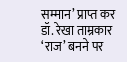सम्मान’ प्राप्त कर डॉ. रेखा ताम्रकार ‘राज’ बनने पर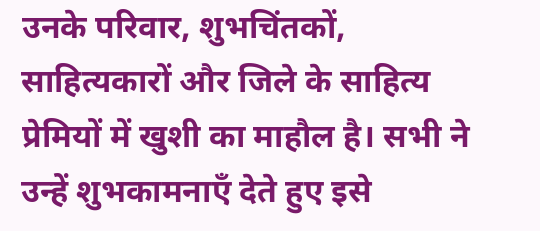उनके परिवार, शुभचिंतकों, साहित्यकारों और जिले के साहित्य प्रेमियों में खुशी का माहौल है। सभी ने उन्हें शुभकामनाएँ देते हुए इसे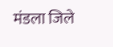मंडला जिले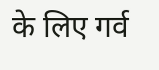के लिए गर्व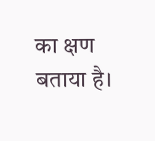का क्षण बताया है।